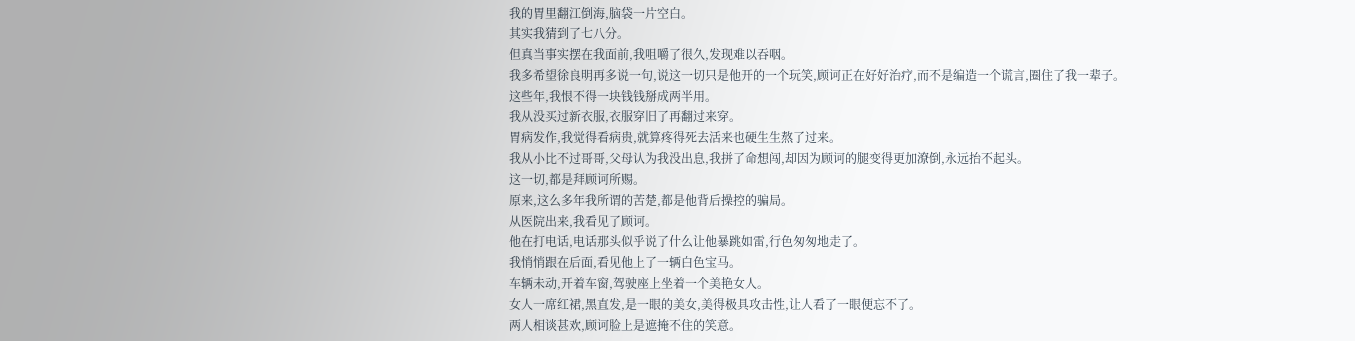我的胃里翻江倒海,脑袋一片空白。
其实我猜到了七八分。
但真当事实摆在我面前,我咀嚼了很久,发现难以吞咽。
我多希望徐良明再多说一句,说这一切只是他开的一个玩笑,顾诃正在好好治疗,而不是编造一个谎言,圈住了我一辈子。
这些年,我恨不得一块钱钱掰成两半用。
我从没买过新衣服,衣服穿旧了再翻过来穿。
胃病发作,我觉得看病贵,就算疼得死去活来也硬生生熬了过来。
我从小比不过哥哥,父母认为我没出息,我拼了命想闯,却因为顾诃的腿变得更加潦倒,永远抬不起头。
这一切,都是拜顾诃所赐。
原来,这么多年我所谓的苦楚,都是他背后操控的骗局。
从医院出来,我看见了顾诃。
他在打电话,电话那头似乎说了什么让他暴跳如雷,行色匆匆地走了。
我悄悄跟在后面,看见他上了一辆白色宝马。
车辆未动,开着车窗,驾驶座上坐着一个美艳女人。
女人一席红裙,黑直发,是一眼的美女,美得极具攻击性,让人看了一眼便忘不了。
两人相谈甚欢,顾诃脸上是遮掩不住的笑意。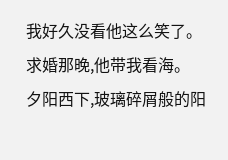我好久没看他这么笑了。
求婚那晚,他带我看海。
夕阳西下,玻璃碎屑般的阳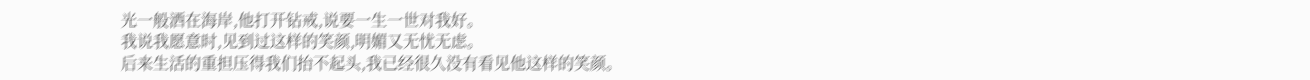光一般洒在海岸,他打开钻戒,说要一生一世对我好。
我说我愿意时,见到过这样的笑颜,明媚又无忧无虑。
后来生活的重担压得我们抬不起头,我已经很久没有看见他这样的笑颜。